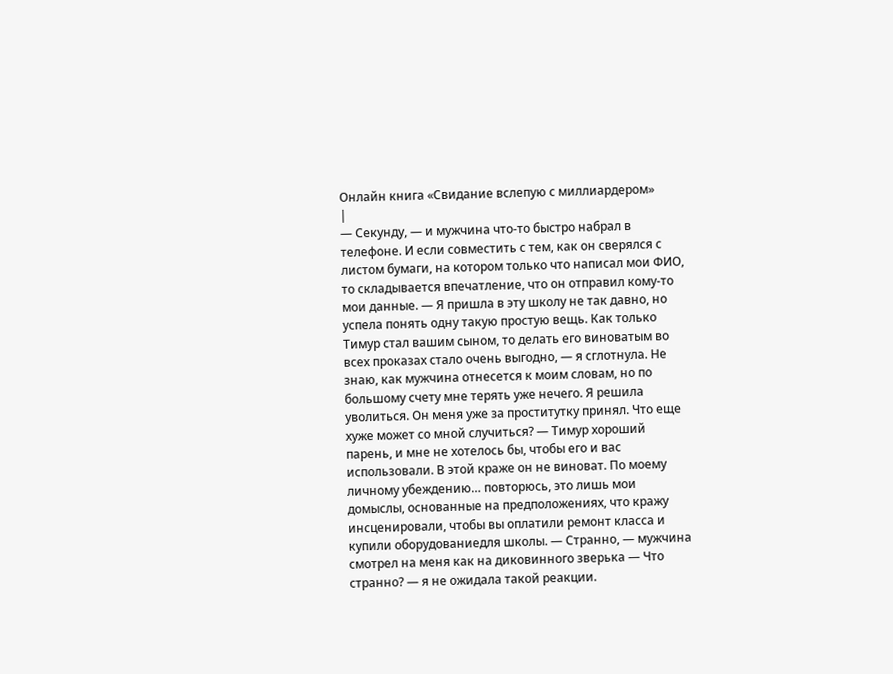Онлайн книга «Свидание вслепую с миллиардером»
|
— Секунду, — и мужчина что-то быстро набрал в телефоне. И если совместить с тем, как он сверялся с листом бумаги, на котором только что написал мои ФИО, то складывается впечатление, что он отправил кому-то мои данные. — Я пришла в эту школу не так давно, но успела понять одну такую простую вещь. Как только Тимур стал вашим сыном, то делать его виноватым во всех проказах стало очень выгодно, — я сглотнула. Не знаю, как мужчина отнесется к моим словам, но по большому счету мне терять уже нечего. Я решила уволиться. Он меня уже за проститутку принял. Что еще хуже может со мной случиться? — Тимур хороший парень, и мне не хотелось бы, чтобы его и вас использовали. В этой краже он не виноват. По моему личному убеждению… повторюсь, это лишь мои домыслы, основанные на предположениях, что кражу инсценировали, чтобы вы оплатили ремонт класса и купили оборудованиедля школы. — Странно, — мужчина смотрел на меня как на диковинного зверька — Что странно? — я не ожидала такой реакции.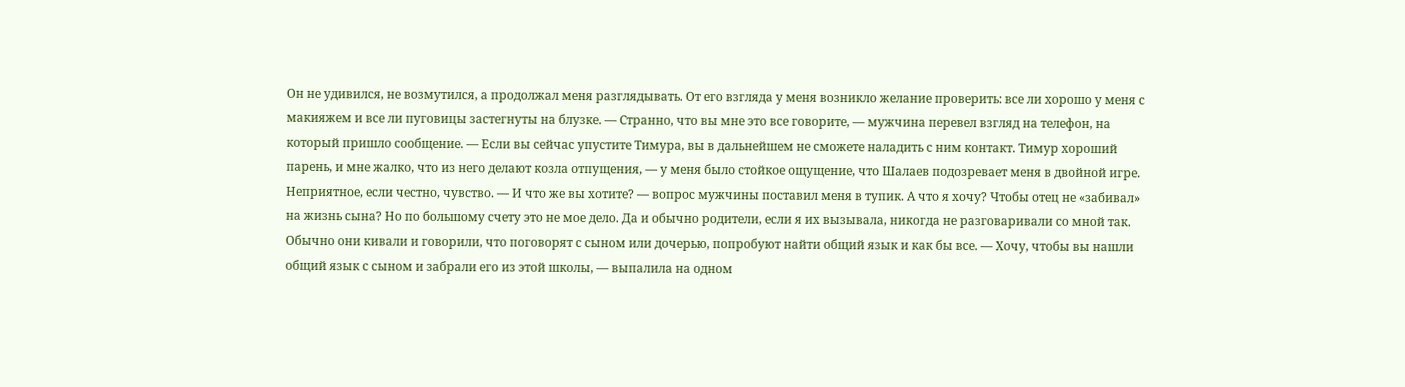Он не удивился, не возмутился, а продолжал меня разглядывать. От его взгляда у меня возникло желание проверить: все ли хорошо у меня с макияжем и все ли пуговицы застегнуты на блузке. — Странно, что вы мне это все говорите, — мужчина перевел взгляд на телефон, на который пришло сообщение. — Если вы сейчас упустите Тимура, вы в дальнейшем не сможете наладить с ним контакт. Тимур хороший парень, и мне жалко, что из него делают козла отпущения, — у меня было стойкое ощущение, что Шалаев подозревает меня в двойной игре. Неприятное, если честно, чувство. — И что же вы хотите? — вопрос мужчины поставил меня в тупик. А что я хочу? Чтобы отец не «забивал» на жизнь сына? Но по большому счету это не мое дело. Да и обычно родители, если я их вызывала, никогда не разговаривали со мной так. Обычно они кивали и говорили, что поговорят с сыном или дочерью, попробуют найти общий язык и как бы все. — Хочу, чтобы вы нашли общий язык с сыном и забрали его из этой школы, — выпалила на одном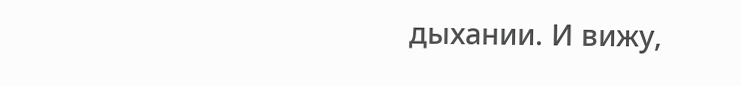дыхании. И вижу,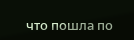что пошла по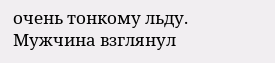очень тонкому льду. Мужчина взглянул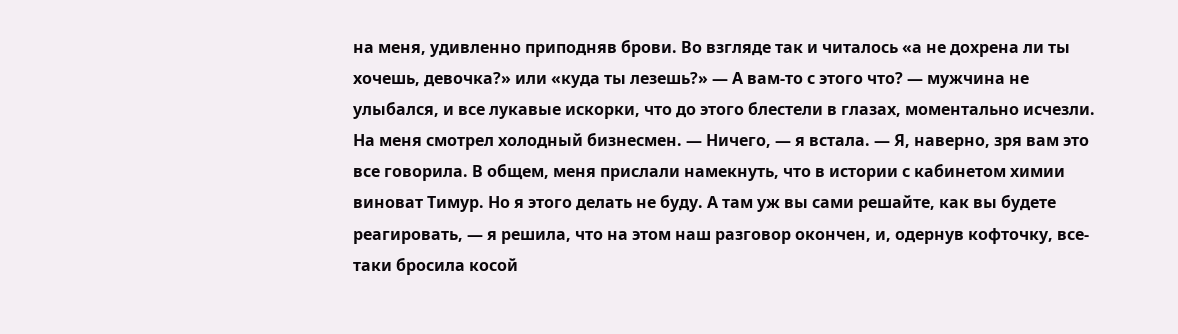на меня, удивленно приподняв брови. Во взгляде так и читалось «а не дохрена ли ты хочешь, девочка?» или «куда ты лезешь?» — А вам-то с этого что? — мужчина не улыбался, и все лукавые искорки, что до этого блестели в глазах, моментально исчезли. На меня смотрел холодный бизнесмен. — Ничего, — я встала. — Я, наверно, зря вам это все говорила. В общем, меня прислали намекнуть, что в истории с кабинетом химии виноват Тимур. Но я этого делать не буду. А там уж вы сами решайте, как вы будете реагировать, — я решила, что на этом наш разговор окончен, и, одернув кофточку, все-таки бросила косой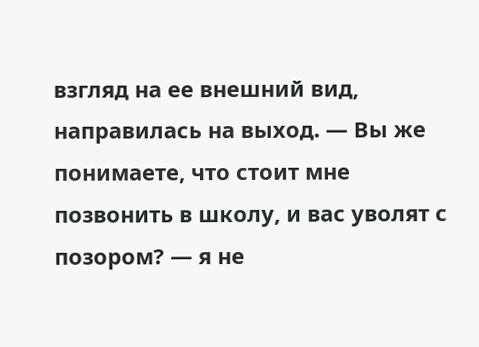взгляд на ее внешний вид, направилась на выход. — Вы же понимаете, что стоит мне позвонить в школу, и вас уволят с позором? — я не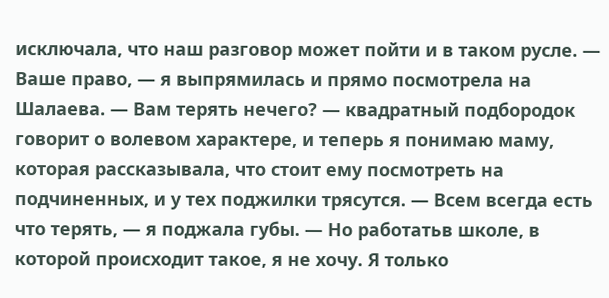исключала, что наш разговор может пойти и в таком русле. — Ваше право, — я выпрямилась и прямо посмотрела на Шалаева. — Вам терять нечего? — квадратный подбородок говорит о волевом характере, и теперь я понимаю маму, которая рассказывала, что стоит ему посмотреть на подчиненных, и у тех поджилки трясутся. — Всем всегда есть что терять, — я поджала губы. — Но работатьв школе, в которой происходит такое, я не хочу. Я только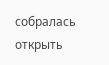собралась открыть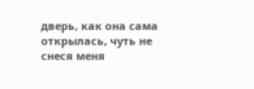дверь, как она сама открылась, чуть не снеся меня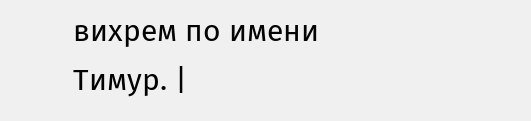вихрем по имени Тимур. |